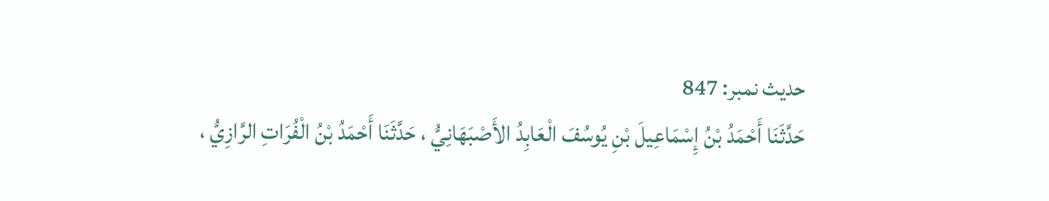حدیث نمبر: 847
حَدَّثَنَا أَحْمَدُ بْنُ إِسْمَاعِيلَ بْنِ يُوسُفَ الْعَابِدُ الأَصْبَهَانِيُّ ، حَدَّثَنَا أَحْمَدُ بْنُ الْفُرَاتِ الرَّازِيُّ ،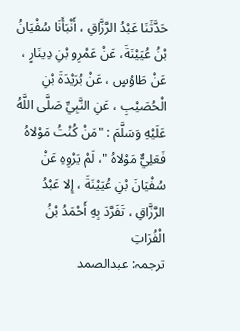حَدَّثَنَا عَبْدُ الرَّزَّاقِ ، أَنْبَأَنَا سُفْيَانُ بْنُ عُيَيْنَةَ، عَنْ عَمْرِو بْنِ دِينَارٍ ، عَنْ طَاوُسٍ ، عَنْ بُرَيْدَةَ بْنِ الْحُصَيْبِ ، عَنِ النَّبِيِّ صَلَّى اللَّهُ عَلَيْهِ وَسَلَّمَ : "مَنْ كُنْتُ مَوْلاهُ فَعَلِيٌّ مَوْلاهُ "، لَمْ يَرْوِهِ عَنْ سُفْيَانَ بْنِ عُيَيْنَةَ ، إِلا عَبْدُ الرَّزَّاقِ ، تَفَرَّدَ بِهِ أَحْمَدُ بْنُ الْفُرَاتِ
ترجمہ: عبدالصمد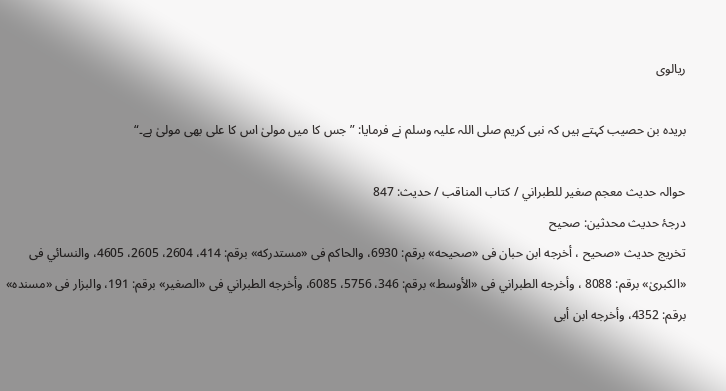ریالوی

بریدہ بن حصیب کہتے ہیں کہ نبی کریم صلی اللہ علیہ وسلم نے فرمایا: ”جس کا میں مولیٰ اس کا علی بھی مولیٰ ہے۔“

حوالہ حدیث معجم صغير للطبراني / كتاب المناقب / حدیث: 847
درجۂ حدیث محدثین: صحيح
تخریج حدیث «صحيح ، أخرجه ابن حبان فى «صحيحه» برقم: 6930، والحاكم فى «مستدركه» برقم: 414، 2604، 2605، 4605، والنسائي فى «الكبریٰ» برقم: 8088 ، وأخرجه الطبراني فى «الأوسط» برقم: 346، 5756، 6085، وأخرجه الطبراني فى «الصغير» برقم: 191، والبزار فى «مسنده» برقم: 4352، وأخرجه ابن أبى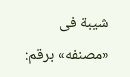شيبة فى «مصنفه» برقم: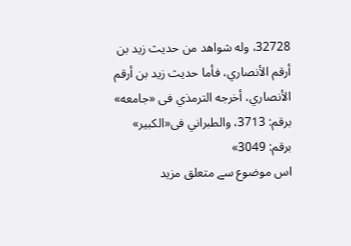32728، وله شواهد من حديث زيد بن أرقم الأنصاري، فأما حديث زيد بن أرقم الأنصاري، أخرجه الترمذي فى «جامعه» برقم: 3713، والطبراني فى«الكبير» برقم: 3049»
اس موضوع سے متعلق مزید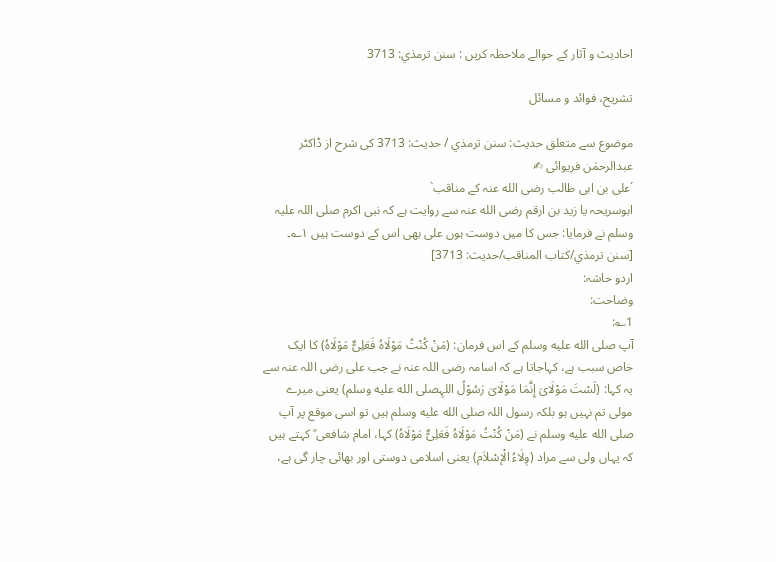احادیث و آثار کے حوالے ملاحظہ کریں : سنن ترمذي: 3713

تشریح، فوائد و مسائل

موضوع سے متعلق حدیث: سنن ترمذي / حدیث: 3713 کی شرح از ڈاکٹر عبدالرحمٰن فریوائی ✍
´علی بن ابی طالب رضی الله عنہ کے مناقب`
ابوسریحہ یا زید بن ارقم رضی الله عنہ سے روایت ہے کہ نبی اکرم صلی اللہ علیہ وسلم نے فرمایا: جس کا میں دوست ہوں علی بھی اس کے دوست ہیں ۱؎۔ [سنن ترمذي/كتاب المناقب/حدیث: 3713]
اردو حاشہ:
وضاحت:
1؎:
آپ صلى الله عليه وسلم کے اس فرمان: (مَنْ کُنْتُ مَوْلَاہُ فَعَلِیٌّ مَوْلَاہُ) کا ایک خاص سبب ہے، کہاجاتا ہے کہ اسامہ رضی اللہ عنہ نے جب علی رضی اللہ عنہ سے یہ کہا: (لَسْتَ مَوْلَایَ إِنَّمَا مَوْلَایَ رَسُوْلُ اللہِصلى الله عليه وسلم) یعنی میرے مولی تم نہیں ہو بلکہ رسول اللہ صلى الله عليه وسلم ہیں تو اسی موقع پر آپ صلى الله عليه وسلم نے (مَنْ کُنْتُ مَوْلَاہُ فَعَلِیٌّ مَوْلَاہُ) کہا، امام شافعی ؒ کہتے ہیں کہ یہاں ولی سے مراد (وِلَاءُ الْإسْلاَم) یعنی اسلامی دوستی اور بھائی چار گی ہے،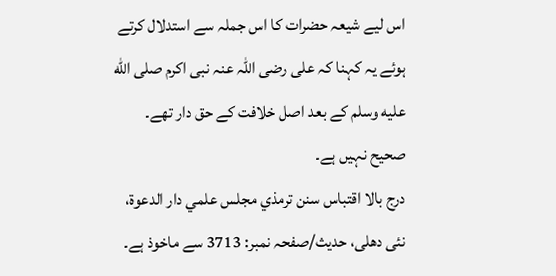اس لیے شیعہ حضرات کا اس جملہ سے استدلال کرتے ہوئے یہ کہنا کہ علی رضی اللہ عنہ نبی اکرم صلى الله عليه وسلم کے بعد اصل خلافت کے حق دار تھے۔
صحیح نہیں ہے۔
درج بالا اقتباس سنن ترمذي مجلس علمي دار الدعوة، نئى دهلى، حدیث/صفحہ نمبر: 3713 سے ماخوذ ہے۔